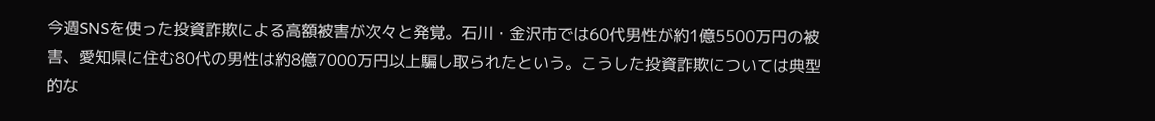今週SNSを使った投資詐欺による高額被害が次々と発覚。石川・金沢市では60代男性が約1億5500万円の被害、愛知県に住む80代の男性は約8億7000万円以上騙し取られたという。こうした投資詐欺については典型的な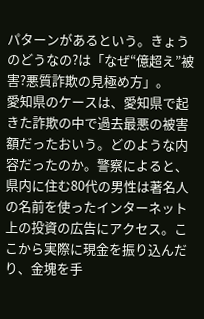パターンがあるという。きょうのどうなの?は「なぜ“億超え”被害?悪質詐欺の見極め方」。
愛知県のケースは、愛知県で起きた詐欺の中で過去最悪の被害額だったおいう。どのような内容だったのか。警察によると、県内に住む80代の男性は著名人の名前を使ったインターネット上の投資の広告にアクセス。ここから実際に現金を振り込んだり、金塊を手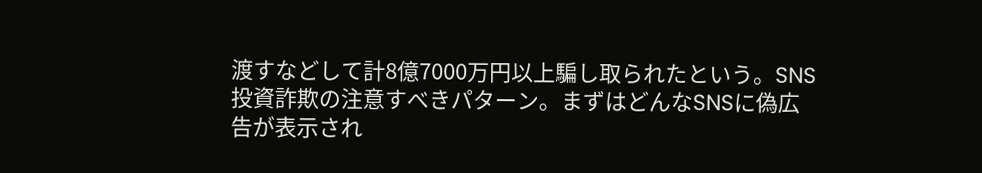渡すなどして計8億7000万円以上騙し取られたという。SNS投資詐欺の注意すべきパターン。まずはどんなSNSに偽広告が表示され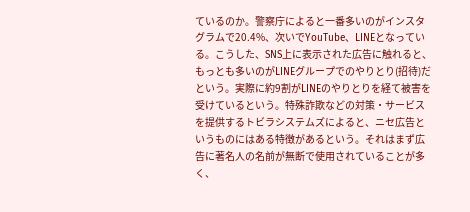ているのか。警察庁によると一番多いのがインスタグラムで20.4%、次いでYouTube、LINEとなっている。こうした、SNS上に表示された広告に触れると、もっとも多いのがLINEグループでのやりとり(招待)だという。実際に約9割がLINEのやりとりを経て被害を受けているという。特殊詐欺などの対策・サービスを提供するトビラシステムズによると、ニセ広告というものにはある特徴があるという。それはまず広告に著名人の名前が無断で使用されていることが多く、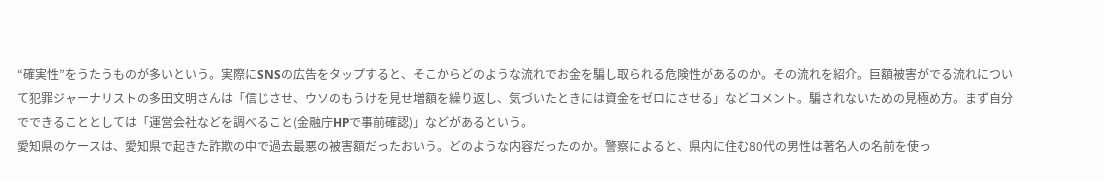“確実性”をうたうものが多いという。実際にSNSの広告をタップすると、そこからどのような流れでお金を騙し取られる危険性があるのか。その流れを紹介。巨額被害がでる流れについて犯罪ジャーナリストの多田文明さんは「信じさせ、ウソのもうけを見せ増額を繰り返し、気づいたときには資金をゼロにさせる」などコメント。騙されないための見極め方。まず自分でできることとしては「運営会社などを調べること(金融庁HPで事前確認)」などがあるという。
愛知県のケースは、愛知県で起きた詐欺の中で過去最悪の被害額だったおいう。どのような内容だったのか。警察によると、県内に住む80代の男性は著名人の名前を使っ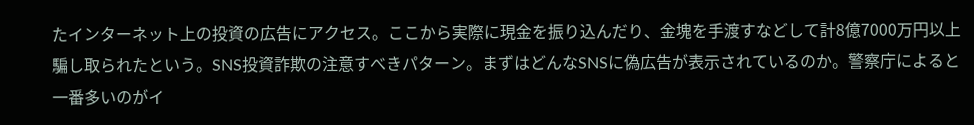たインターネット上の投資の広告にアクセス。ここから実際に現金を振り込んだり、金塊を手渡すなどして計8億7000万円以上騙し取られたという。SNS投資詐欺の注意すべきパターン。まずはどんなSNSに偽広告が表示されているのか。警察庁によると一番多いのがイ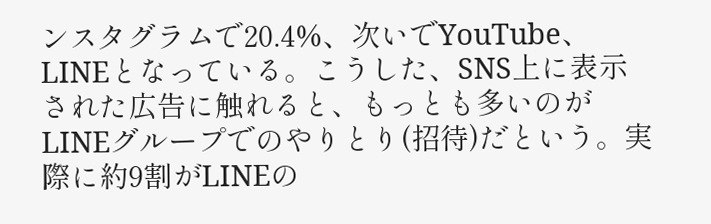ンスタグラムで20.4%、次いでYouTube、LINEとなっている。こうした、SNS上に表示された広告に触れると、もっとも多いのがLINEグループでのやりとり(招待)だという。実際に約9割がLINEの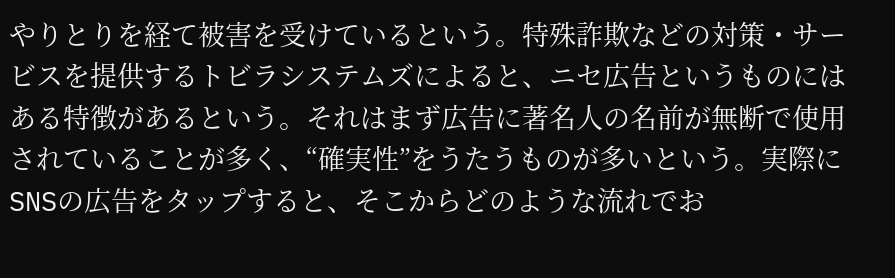やりとりを経て被害を受けているという。特殊詐欺などの対策・サービスを提供するトビラシステムズによると、ニセ広告というものにはある特徴があるという。それはまず広告に著名人の名前が無断で使用されていることが多く、“確実性”をうたうものが多いという。実際にSNSの広告をタップすると、そこからどのような流れでお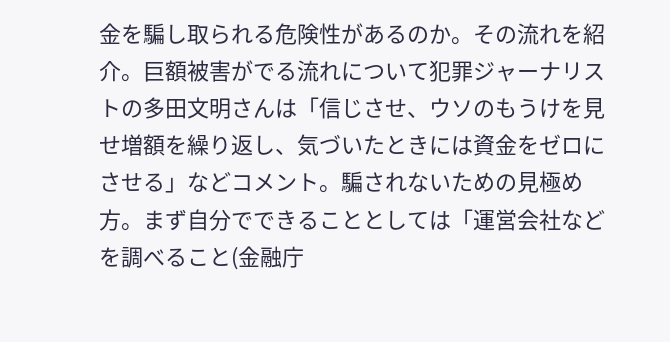金を騙し取られる危険性があるのか。その流れを紹介。巨額被害がでる流れについて犯罪ジャーナリストの多田文明さんは「信じさせ、ウソのもうけを見せ増額を繰り返し、気づいたときには資金をゼロにさせる」などコメント。騙されないための見極め方。まず自分でできることとしては「運営会社などを調べること(金融庁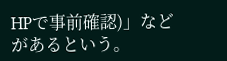HPで事前確認)」などがあるという。